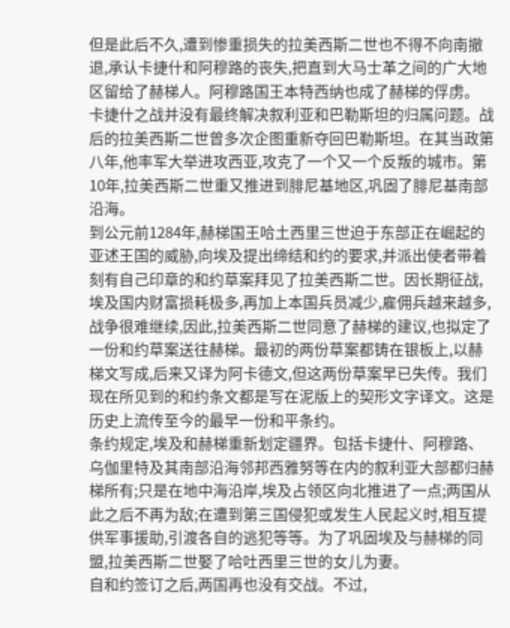但是此后不久,遭到惨重损失的拉美西斯二世也不得不向南撤退,承认卡捷什和阿穆路的丧失,把直到大马士革之间的广大地区留给了赫梯人。阿穆路国王本特西纳也成了赫梯的俘虏。
卡捷什之战并没有最终解决叙利亚和巴勒斯坦的归属问题。战后的拉美西斯二世曾多次企图重新夺回巴勒斯坦。在其当政第八年,他率军大举进攻西亚,攻克了一个又一个反叛的城市。第10年,拉美西斯二世重又推进到腓尼基地区,巩固了腓尼基南部沿海。
到公元前1284年,赫梯国王哈土西里三世迫于东部正在崛起的亚述王国的威胁,向埃及提出缔结和约的要求,并派出使者带着刻有自己印章的和约草案拜见了拉美西斯二世。因长期征战,埃及国内财富损耗极多,再加上本国兵员减少,雇佣兵越来越多,战争很难继续,因此,拉美西斯二世同意了赫梯的建议,也拟定了一份和约草案送往赫梯。最初的两份草案都铸在银板上,以赫梯文写成,后来又译为阿卡德文,但这两份草案早已失传。我们现在所见到的和约条文都是写在泥版上的契形文字译文。这是历史上流传至今的最早一份和平条约。
条约规定,埃及和赫梯重新划定疆界。包括卡捷什、阿穆路、乌伽里特及其南部沿海邻邦西雅努等在内的叙利亚大部都归赫梯所有;只是在地中海沿岸,埃及占领区向北推进了一点;两国从此之后不再为敌;在遭到第三国侵犯或发生人民起义时,相互提供军事援助,引渡各自的逃犯等等。为了巩固埃及与赫梯的同盟,拉美西斯二世娶了哈吐西里三世的女儿为妻。
自和约签订之后,两国再也没有交战。不过,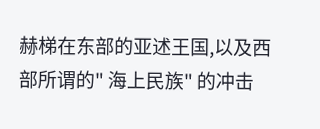赫梯在东部的亚述王国,以及西部所谓的" 海上民族" 的冲击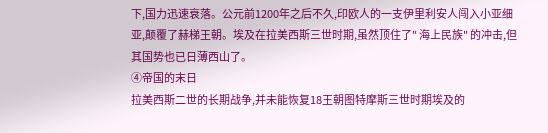下,国力迅速衰落。公元前1200年之后不久,印欧人的一支伊里利安人闯入小亚细亚,颠覆了赫梯王朝。埃及在拉美西斯三世时期,虽然顶住了" 海上民族" 的冲击,但其国势也已日薄西山了。
④帝国的末日
拉美西斯二世的长期战争,并未能恢复18王朝图特摩斯三世时期埃及的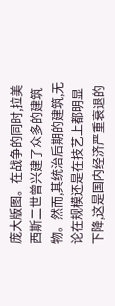庞大版图。在战争的同时,拉美西斯二世曾兴建了众多的建筑物。然而,其统治后期的建筑,无论在规模还是在技艺上都明显下降,这是国内经济严重衰退的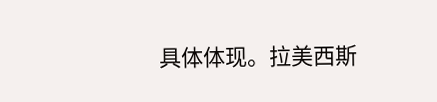具体体现。拉美西斯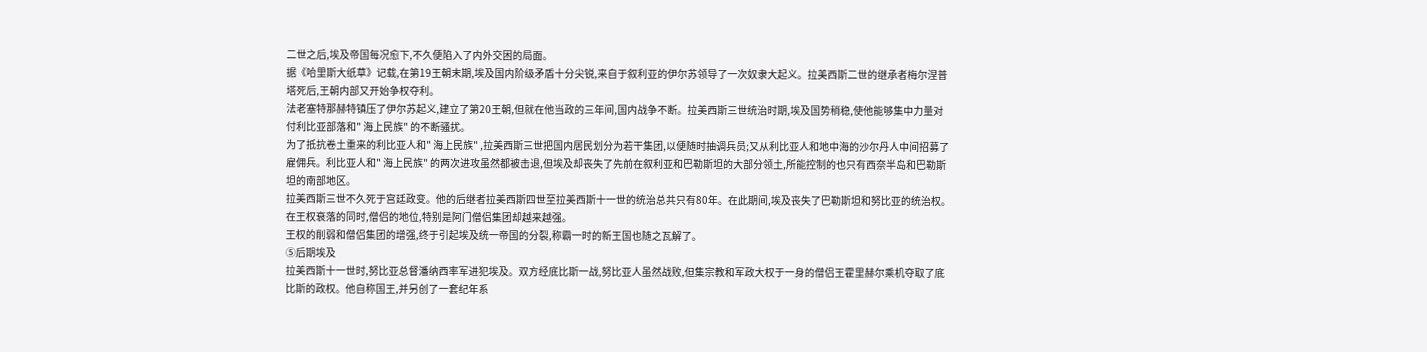二世之后,埃及帝国每况愈下,不久便陷入了内外交困的局面。
据《哈里斯大纸草》记载,在第19王朝末期,埃及国内阶级矛盾十分尖锐,来自于叙利亚的伊尔苏领导了一次奴隶大起义。拉美西斯二世的继承者梅尔涅普塔死后,王朝内部又开始争权夺利。
法老塞特那赫特镇压了伊尔苏起义,建立了第20王朝,但就在他当政的三年间,国内战争不断。拉美西斯三世统治时期,埃及国势稍稳,使他能够集中力量对付利比亚部落和" 海上民族" 的不断骚扰。
为了抵抗卷土重来的利比亚人和" 海上民族" ,拉美西斯三世把国内居民划分为若干集团,以便随时抽调兵员;又从利比亚人和地中海的沙尔丹人中间招募了雇佣兵。利比亚人和" 海上民族" 的两次进攻虽然都被击退,但埃及却丧失了先前在叙利亚和巴勒斯坦的大部分领土,所能控制的也只有西奈半岛和巴勒斯坦的南部地区。
拉美西斯三世不久死于宫廷政变。他的后继者拉美西斯四世至拉美西斯十一世的统治总共只有80年。在此期间,埃及丧失了巴勒斯坦和努比亚的统治权。在王权衰落的同时,僧侣的地位,特别是阿门僧侣集团却越来越强。
王权的削弱和僧侣集团的增强,终于引起埃及统一帝国的分裂,称霸一时的新王国也随之瓦解了。
⑤后期埃及
拉美西斯十一世时,努比亚总督潘纳西率军进犯埃及。双方经底比斯一战,努比亚人虽然战败,但集宗教和军政大权于一身的僧侣王霍里赫尔乘机夺取了底比斯的政权。他自称国王,并另创了一套纪年系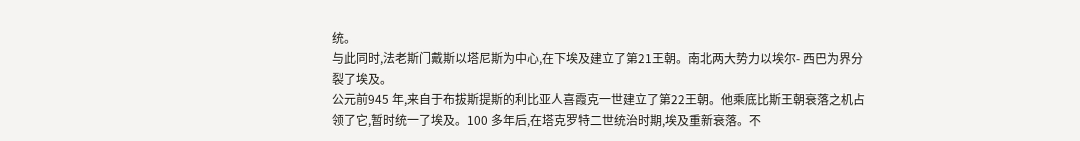统。
与此同时,法老斯门戴斯以塔尼斯为中心,在下埃及建立了第21王朝。南北两大势力以埃尔- 西巴为界分裂了埃及。
公元前945 年,来自于布拔斯提斯的利比亚人喜霞克一世建立了第22王朝。他乘底比斯王朝衰落之机占领了它,暂时统一了埃及。100 多年后,在塔克罗特二世统治时期,埃及重新衰落。不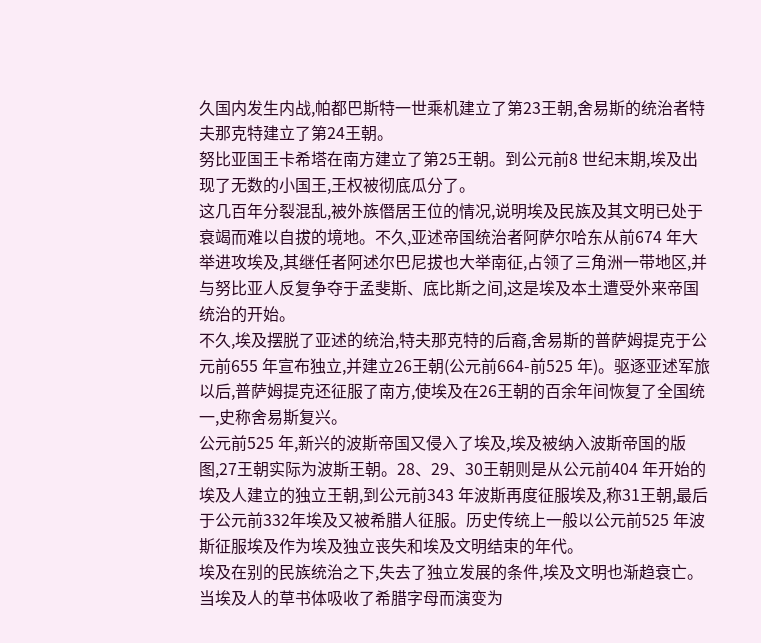久国内发生内战,帕都巴斯特一世乘机建立了第23王朝,舍易斯的统治者特夫那克特建立了第24王朝。
努比亚国王卡希塔在南方建立了第25王朝。到公元前8 世纪末期,埃及出现了无数的小国王,王权被彻底瓜分了。
这几百年分裂混乱,被外族僭居王位的情况,说明埃及民族及其文明已处于衰竭而难以自拔的境地。不久,亚述帝国统治者阿萨尔哈东从前674 年大举进攻埃及,其继任者阿述尔巴尼拔也大举南征,占领了三角洲一带地区,并与努比亚人反复争夺于孟斐斯、底比斯之间,这是埃及本土遭受外来帝国统治的开始。
不久,埃及摆脱了亚述的统治,特夫那克特的后裔,舍易斯的普萨姆提克于公元前655 年宣布独立,并建立26王朝(公元前664-前525 年)。驱逐亚述军旅以后,普萨姆提克还征服了南方,使埃及在26王朝的百余年间恢复了全国统一,史称舍易斯复兴。
公元前525 年,新兴的波斯帝国又侵入了埃及,埃及被纳入波斯帝国的版图,27王朝实际为波斯王朝。28、29、30王朝则是从公元前404 年开始的埃及人建立的独立王朝,到公元前343 年波斯再度征服埃及,称31王朝,最后于公元前332年埃及又被希腊人征服。历史传统上一般以公元前525 年波斯征服埃及作为埃及独立丧失和埃及文明结束的年代。
埃及在别的民族统治之下,失去了独立发展的条件,埃及文明也渐趋衰亡。当埃及人的草书体吸收了希腊字母而演变为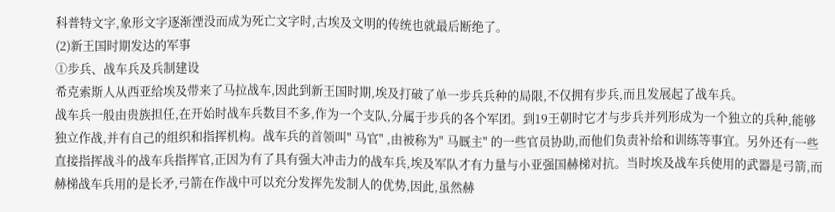科普特文字,象形文字逐渐湮没而成为死亡文字时,古埃及文明的传统也就最后断绝了。
(2)新王国时期发达的军事
①步兵、战车兵及兵制建设
希克索斯人从西亚给埃及带来了马拉战车,因此到新王国时期,埃及打破了单一步兵兵种的局限,不仅拥有步兵,而且发展起了战车兵。
战车兵一般由贵族担任,在开始时战车兵数目不多,作为一个支队,分属于步兵的各个军团。到19王朝时它才与步兵并列形成为一个独立的兵种,能够独立作战,并有自己的组织和指挥机构。战车兵的首领叫" 马官" ,由被称为" 马厩主" 的一些官员协助,而他们负责补给和训练等事宜。另外还有一些直接指挥战斗的战车兵指挥官,正因为有了具有强大冲击力的战车兵,埃及军队才有力量与小亚强国赫梯对抗。当时埃及战车兵使用的武器是弓箭,而赫梯战车兵用的是长矛,弓箭在作战中可以充分发挥先发制人的优势,因此,虽然赫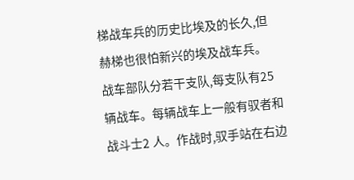梯战车兵的历史比埃及的长久,但赫梯也很怕新兴的埃及战车兵。
战车部队分若干支队,每支队有25辆战车。每辆战车上一般有驭者和战斗士2 人。作战时,驭手站在右边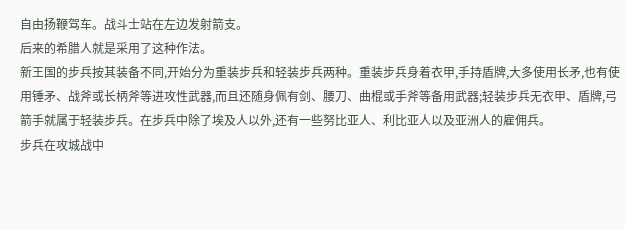自由扬鞭驾车。战斗士站在左边发射箭支。
后来的希腊人就是采用了这种作法。
新王国的步兵按其装备不同,开始分为重装步兵和轻装步兵两种。重装步兵身着衣甲,手持盾牌,大多使用长矛,也有使用锤矛、战斧或长柄斧等进攻性武器,而且还随身佩有剑、腰刀、曲棍或手斧等备用武器;轻装步兵无衣甲、盾牌,弓箭手就属于轻装步兵。在步兵中除了埃及人以外,还有一些努比亚人、利比亚人以及亚洲人的雇佣兵。
步兵在攻城战中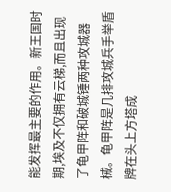能发挥最主要的作用。新王国时期,埃及不仅拥有云梯,而且出现了龟甲阵和破城锤两种攻城器械。龟甲阵是几排攻城兵手举盾牌在头上方塔成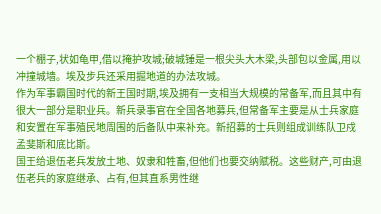一个棚子,状如龟甲,借以掩护攻城;破城锤是一根尖头大木梁,头部包以金属,用以冲撞城墙。埃及步兵还采用掘地道的办法攻城。
作为军事霸国时代的新王国时期,埃及拥有一支相当大规模的常备军,而且其中有很大一部分是职业兵。新兵录事官在全国各地募兵,但常备军主要是从士兵家庭和安置在军事殖民地周围的后备队中来补充。新招募的士兵则组成训练队卫戍孟斐斯和底比斯。
国王给退伍老兵发放土地、奴隶和牲畜,但他们也要交纳赋税。这些财产,可由退伍老兵的家庭继承、占有,但其直系男性继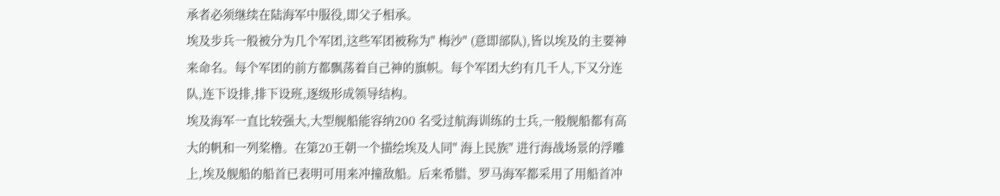承者必须继续在陆海军中服役,即父子相承。
埃及步兵一般被分为几个军团,这些军团被称为" 梅沙" (意即部队),皆以埃及的主要神来命名。每个军团的前方都飘荡着自己神的旗帜。每个军团大约有几千人,下又分连队,连下设排,排下设班,逐级形成领导结构。
埃及海军一直比较强大,大型舰船能容纳200 名受过航海训练的士兵,一般舰船都有高大的帆和一列桨橹。在第20王朝一个描绘埃及人同" 海上民族" 进行海战场景的浮雕上,埃及舰船的船首已表明可用来冲撞敌船。后来希腊、罗马海军都采用了用船首冲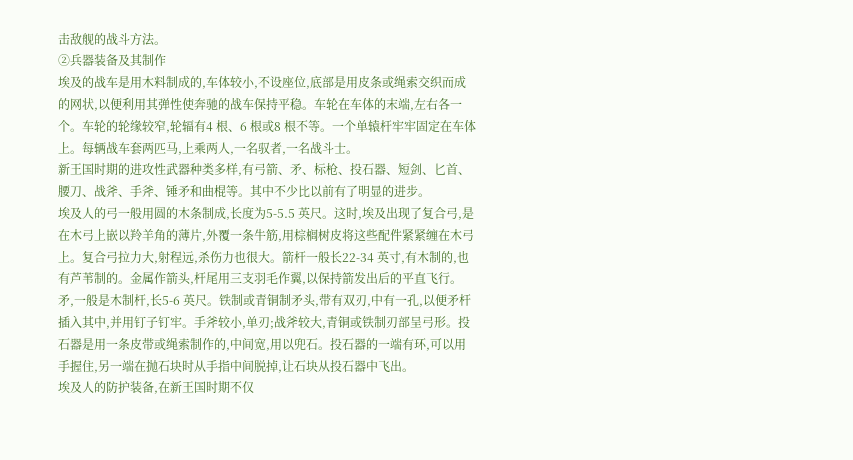击敌舰的战斗方法。
②兵器装备及其制作
埃及的战车是用木料制成的,车体较小,不设座位,底部是用皮条或绳索交织而成的网状,以便利用其弹性使奔驰的战车保持平稳。车轮在车体的末端,左右各一个。车轮的轮缘较窄,轮辐有4 根、6 根或8 根不等。一个单辕杆牢牢固定在车体上。每辆战车套两匹马,上乘两人,一名驭者,一名战斗士。
新王国时期的进攻性武器种类多样,有弓箭、矛、标枪、投石器、短剑、匕首、腰刀、战斧、手斧、锤矛和曲棍等。其中不少比以前有了明显的进步。
埃及人的弓一般用圆的木条制成,长度为5-5.5 英尺。这时,埃及出现了复合弓,是在木弓上嵌以羚羊角的薄片,外覆一条牛筋,用棕榈树皮将这些配件紧紧缠在木弓上。复合弓拉力大,射程远,杀伤力也很大。箭杆一般长22-34 英寸,有木制的,也有芦苇制的。金属作箭头,杆尾用三支羽毛作翼,以保持箭发出后的平直飞行。
矛,一般是木制杆,长5-6 英尺。铁制或青铜制矛头,带有双刃,中有一孔,以便矛杆插入其中,并用钉子钉牢。手斧较小,单刃;战斧较大,青铜或铁制刃部呈弓形。投石器是用一条皮带或绳索制作的,中间宽,用以兜石。投石器的一端有环,可以用手握住,另一端在抛石块时从手指中间脱掉,让石块从投石器中飞出。
埃及人的防护装备,在新王国时期不仅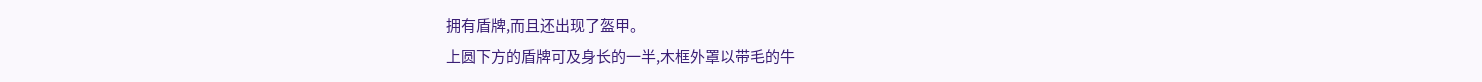拥有盾牌,而且还出现了盔甲。
上圆下方的盾牌可及身长的一半,木框外罩以带毛的牛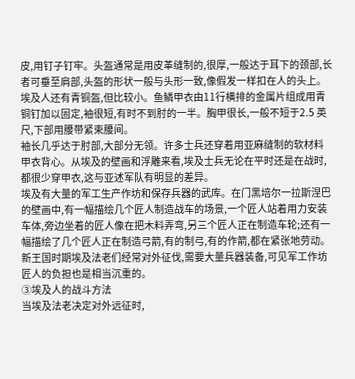皮,用钉子钉牢。头盔通常是用皮革缝制的,很厚,一般达于耳下的颈部,长者可垂至肩部,头盔的形状一般与头形一致,像假发一样扣在人的头上。埃及人还有青铜盔,但比较小。鱼鳞甲衣由11行横排的金属片组成用青铜钉加以固定,袖很短,有时不到肘的一半。胸甲很长,一般不短于2.5 英尺,下部用腰带紧束腰间。
袖长几乎达于肘部,大部分无领。许多士兵还穿着用亚麻缝制的软材料甲衣背心。从埃及的壁画和浮雕来看,埃及士兵无论在平时还是在战时,都很少穿甲衣,这与亚述军队有明显的差异。
埃及有大量的军工生产作坊和保存兵器的武库。在门黑培尔一拉斯涅巴的壁画中,有一幅描绘几个匠人制造战车的场景,一个匠人站着用力安装车体,旁边坐着的匠人像在把木料弄弯,另三个匠人正在制造车轮;还有一幅描绘了几个匠人正在制造弓箭,有的制弓,有的作箭,都在紧张地劳动。新王国时期埃及法老们经常对外征伐,需要大量兵器装备,可见军工作坊匠人的负担也是相当沉重的。
③埃及人的战斗方法
当埃及法老决定对外远征时,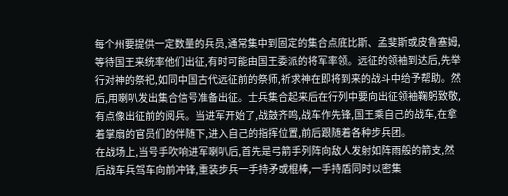每个州要提供一定数量的兵员,通常集中到固定的集合点底比斯、孟斐斯或皮鲁塞姆,等待国王来统率他们出征,有时可能由国王委派的将军率领。远征的领袖到达后,先举行对神的祭祀,如同中国古代远征前的祭师,祈求神在即将到来的战斗中给予帮助。然后,用喇叭发出集合信号准备出征。士兵集合起来后在行列中要向出征领袖鞠躬致敬,有点像出征前的阅兵。当进军开始了,战鼓齐鸣,战车作先锋,国王乘自己的战车,在拿着掌扇的官员们的伴随下,进入自己的指挥位置,前后跟随着各种步兵团。
在战场上,当号手吹响进军喇叭后,首先是弓箭手列阵向敌人发射如阵雨般的箭支,然后战车兵驾车向前冲锋,重装步兵一手持矛或棍棒,一手持盾同时以密集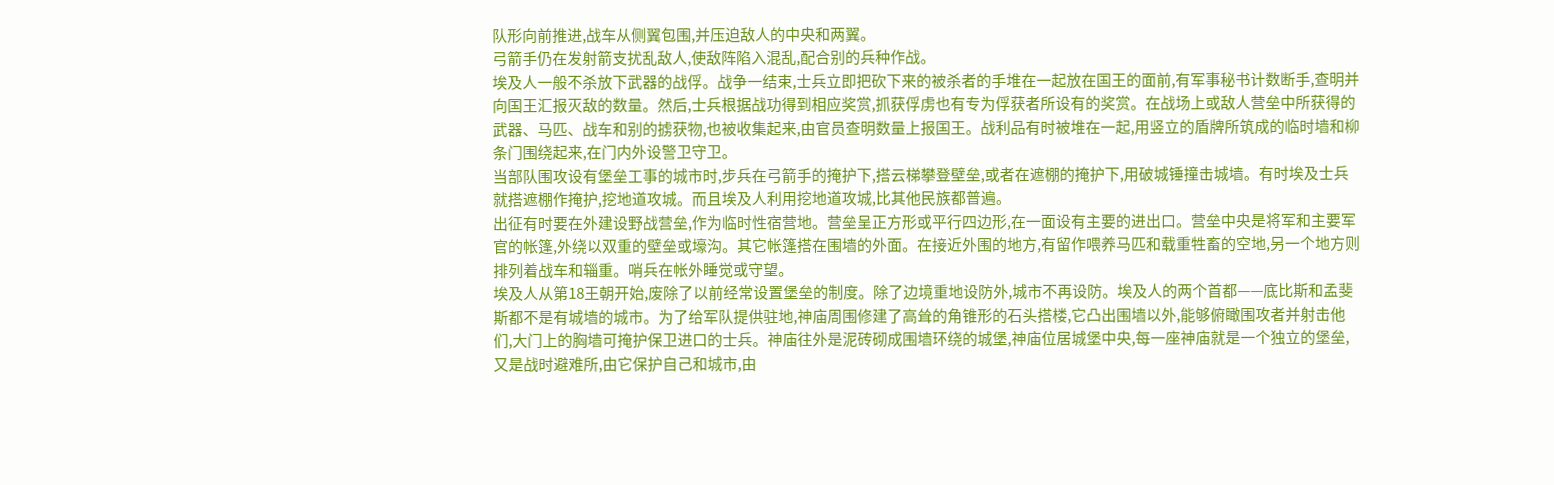队形向前推进,战车从侧翼包围,并压迫敌人的中央和两翼。
弓箭手仍在发射箭支扰乱敌人,使敌阵陷入混乱,配合别的兵种作战。
埃及人一般不杀放下武器的战俘。战争一结束,士兵立即把砍下来的被杀者的手堆在一起放在国王的面前,有军事秘书计数断手,查明并向国王汇报灭敌的数量。然后,士兵根据战功得到相应奖赏,抓获俘虏也有专为俘获者所设有的奖赏。在战场上或敌人营垒中所获得的武器、马匹、战车和别的掳获物,也被收集起来,由官员查明数量上报国王。战利品有时被堆在一起,用竖立的盾牌所筑成的临时墙和柳条门围绕起来,在门内外设警卫守卫。
当部队围攻设有堡垒工事的城市时,步兵在弓箭手的掩护下,搭云梯攀登壁垒,或者在遮棚的掩护下,用破城锤撞击城墙。有时埃及士兵就搭遮棚作掩护,挖地道攻城。而且埃及人利用挖地道攻城,比其他民族都普遍。
出征有时要在外建设野战营垒,作为临时性宿营地。营垒呈正方形或平行四边形,在一面设有主要的进出口。营垒中央是将军和主要军官的帐篷,外绕以双重的壁垒或壕沟。其它帐篷搭在围墙的外面。在接近外围的地方,有留作喂养马匹和载重牲畜的空地,另一个地方则排列着战车和辎重。哨兵在帐外睡觉或守望。
埃及人从第18王朝开始,废除了以前经常设置堡垒的制度。除了边境重地设防外,城市不再设防。埃及人的两个首都——底比斯和孟斐斯都不是有城墙的城市。为了给军队提供驻地,神庙周围修建了高耸的角锥形的石头搭楼,它凸出围墙以外,能够俯瞰围攻者并射击他们,大门上的胸墙可掩护保卫进口的士兵。神庙往外是泥砖砌成围墙环绕的城堡,神庙位居城堡中央,每一座神庙就是一个独立的堡垒,又是战时避难所,由它保护自己和城市,由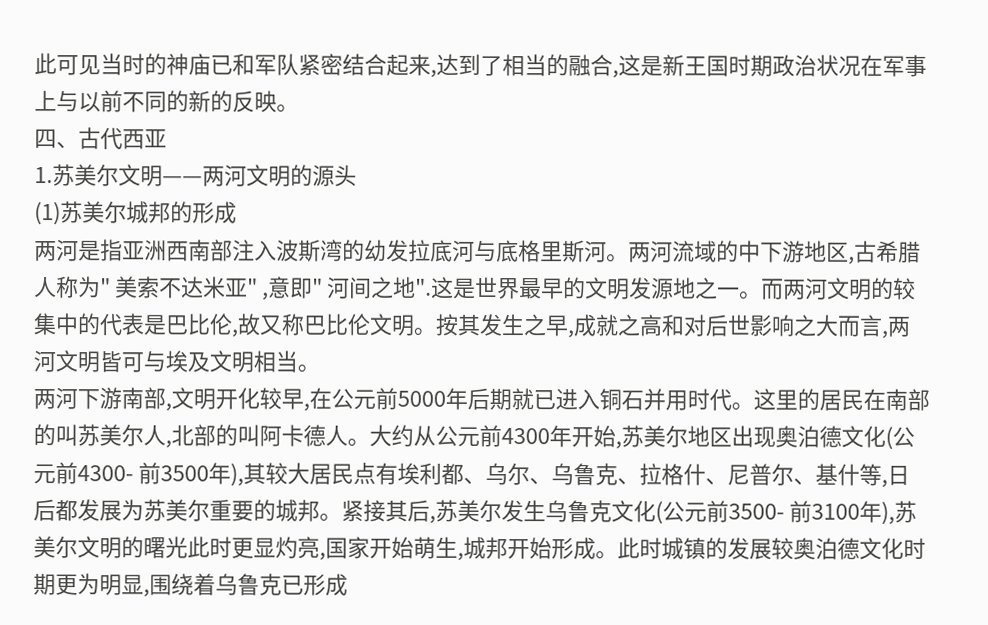此可见当时的神庙已和军队紧密结合起来,达到了相当的融合,这是新王国时期政治状况在军事上与以前不同的新的反映。
四、古代西亚
1.苏美尔文明——两河文明的源头
(1)苏美尔城邦的形成
两河是指亚洲西南部注入波斯湾的幼发拉底河与底格里斯河。两河流域的中下游地区,古希腊人称为" 美索不达米亚" ,意即" 河间之地".这是世界最早的文明发源地之一。而两河文明的较集中的代表是巴比伦,故又称巴比伦文明。按其发生之早,成就之高和对后世影响之大而言,两河文明皆可与埃及文明相当。
两河下游南部,文明开化较早,在公元前5000年后期就已进入铜石并用时代。这里的居民在南部的叫苏美尔人,北部的叫阿卡德人。大约从公元前4300年开始,苏美尔地区出现奥泊德文化(公元前4300- 前3500年),其较大居民点有埃利都、乌尔、乌鲁克、拉格什、尼普尔、基什等,日后都发展为苏美尔重要的城邦。紧接其后,苏美尔发生乌鲁克文化(公元前3500- 前3100年),苏美尔文明的曙光此时更显灼亮,国家开始萌生,城邦开始形成。此时城镇的发展较奥泊德文化时期更为明显,围绕着乌鲁克已形成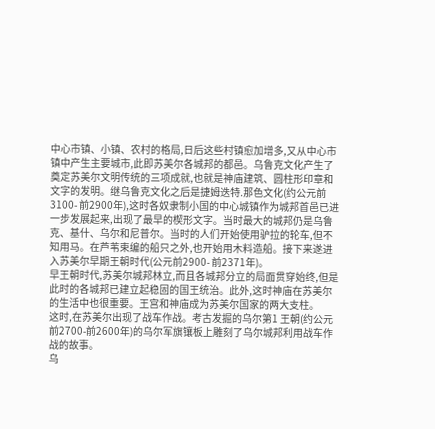中心市镇、小镇、农村的格局,日后这些村镇愈加增多,又从中心市镇中产生主要城市,此即苏美尔各城邦的都邑。乌鲁克文化产生了奠定苏美尔文明传统的三项成就,也就是神庙建筑、圆柱形印章和文字的发明。继乌鲁克文化之后是捷姆迭特.那色文化(约公元前3100- 前2900年),这时各奴隶制小国的中心城镇作为城邦首邑已进一步发展起来,出现了最早的楔形文字。当时最大的城邦仍是乌鲁克、基什、乌尔和尼普尔。当时的人们开始使用驴拉的轮车,但不知用马。在芦苇束编的船只之外,也开始用木料造船。接下来遂进入苏美尔早期王朝时代(公元前2900- 前2371年)。
早王朝时代,苏美尔城邦林立,而且各城邦分立的局面贯穿始终,但是此时的各城邦已建立起稳固的国王统治。此外,这时神庙在苏美尔的生活中也很重要。王宫和神庙成为苏美尔国家的两大支柱。
这时,在苏美尔出现了战车作战。考古发掘的乌尔第1 王朝(约公元前2700-前2600年)的乌尔军旗镶板上雕刻了乌尔城邦利用战车作战的故事。
乌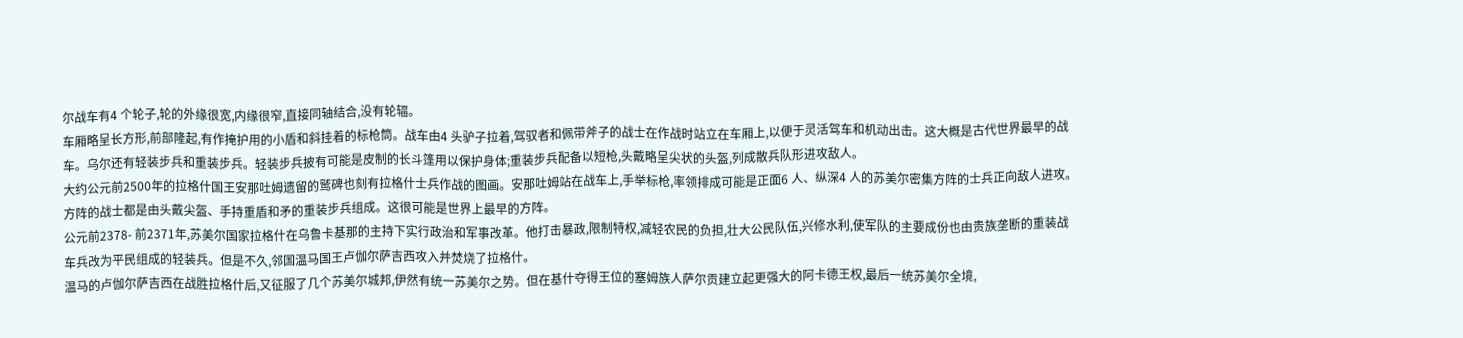尔战车有4 个轮子,轮的外缘很宽,内缘很窄,直接同轴结合,没有轮辐。
车厢略呈长方形,前部隆起,有作掩护用的小盾和斜挂着的标枪筒。战车由4 头驴子拉着,驾驭者和佩带斧子的战士在作战时站立在车厢上,以便于灵活驾车和机动出击。这大概是古代世界最早的战车。乌尔还有轻装步兵和重装步兵。轻装步兵披有可能是皮制的长斗篷用以保护身体;重装步兵配备以短枪,头戴略呈尖状的头盔,列成散兵队形进攻敌人。
大约公元前2500年的拉格什国王安那吐姆遗留的鹫碑也刻有拉格什士兵作战的图画。安那吐姆站在战车上,手举标枪,率领排成可能是正面6 人、纵深4 人的苏美尔密集方阵的士兵正向敌人进攻。方阵的战士都是由头戴尖盔、手持重盾和矛的重装步兵组成。这很可能是世界上最早的方阵。
公元前2378- 前2371年,苏美尔国家拉格什在乌鲁卡基那的主持下实行政治和军事改革。他打击暴政,限制特权,减轻农民的负担,壮大公民队伍,兴修水利,使军队的主要成份也由贵族垄断的重装战车兵改为平民组成的轻装兵。但是不久,邻国温马国王卢伽尔萨吉西攻入并焚烧了拉格什。
温马的卢伽尔萨吉西在战胜拉格什后,又征服了几个苏美尔城邦,伊然有统一苏美尔之势。但在基什夺得王位的塞姆族人萨尔贡建立起更强大的阿卡德王权,最后一统苏美尔全境,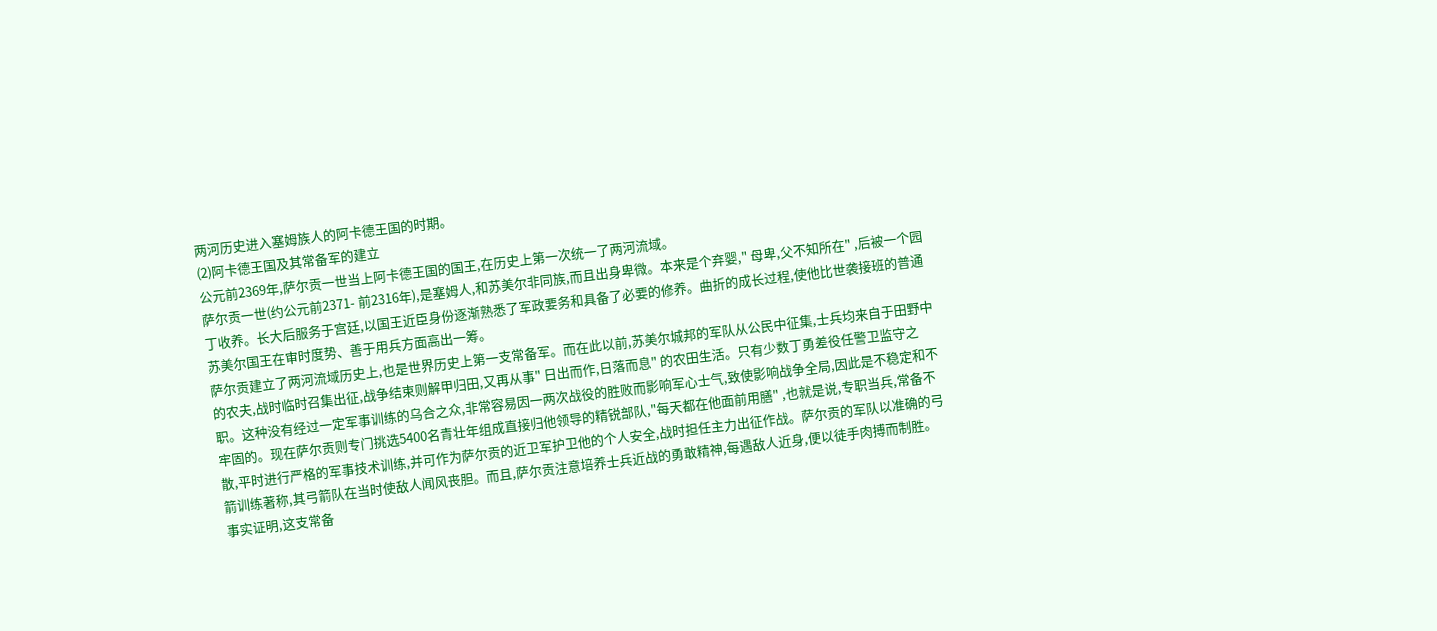两河历史进入塞姆族人的阿卡德王国的时期。
(2)阿卡德王国及其常备军的建立
公元前2369年,萨尔贡一世当上阿卡德王国的国王,在历史上第一次统一了两河流域。
萨尔贡一世(约公元前2371- 前2316年),是塞姆人,和苏美尔非同族,而且出身卑微。本来是个弃婴," 母卑,父不知所在" ,后被一个园丁收养。长大后服务于宫廷,以国王近臣身份逐渐熟悉了军政要务和具备了必要的修养。曲折的成长过程,使他比世袭接班的普通苏美尔国王在审时度势、善于用兵方面高出一筹。
萨尔贡建立了两河流域历史上,也是世界历史上第一支常备军。而在此以前,苏美尔城邦的军队从公民中征集,士兵均来自于田野中的农夫,战时临时召集出征,战争结束则解甲归田,又再从事" 日出而作,日落而息" 的农田生活。只有少数丁勇差役任警卫监守之职。这种没有经过一定军事训练的乌合之众,非常容易因一两次战役的胜败而影响军心士气,致使影响战争全局,因此是不稳定和不牢固的。现在萨尔贡则专门挑选5400名青壮年组成直接归他领导的精锐部队,"每天都在他面前用膳" ,也就是说,专职当兵,常备不散,平时进行严格的军事技术训练,并可作为萨尔贡的近卫军护卫他的个人安全,战时担任主力出征作战。萨尔贡的军队以准确的弓箭训练著称,其弓箭队在当时使敌人闻风丧胆。而且,萨尔贡注意培养士兵近战的勇敢精神,每遇敌人近身,便以徒手肉搏而制胜。事实证明,这支常备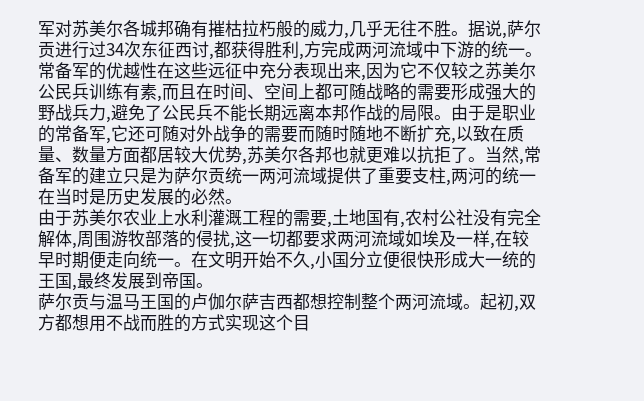军对苏美尔各城邦确有摧枯拉朽般的威力,几乎无往不胜。据说,萨尔贡进行过34次东征西讨,都获得胜利,方完成两河流域中下游的统一。常备军的优越性在这些远征中充分表现出来,因为它不仅较之苏美尔公民兵训练有素,而且在时间、空间上都可随战略的需要形成强大的野战兵力,避免了公民兵不能长期远离本邦作战的局限。由于是职业的常备军,它还可随对外战争的需要而随时随地不断扩充,以致在质量、数量方面都居较大优势,苏美尔各邦也就更难以抗拒了。当然,常备军的建立只是为萨尔贡统一两河流域提供了重要支柱,两河的统一在当时是历史发展的必然。
由于苏美尔农业上水利灌溉工程的需要,土地国有,农村公社没有完全解体,周围游牧部落的侵扰,这一切都要求两河流域如埃及一样,在较早时期便走向统一。在文明开始不久,小国分立便很快形成大一统的王国,最终发展到帝国。
萨尔贡与温马王国的卢伽尔萨吉西都想控制整个两河流域。起初,双方都想用不战而胜的方式实现这个目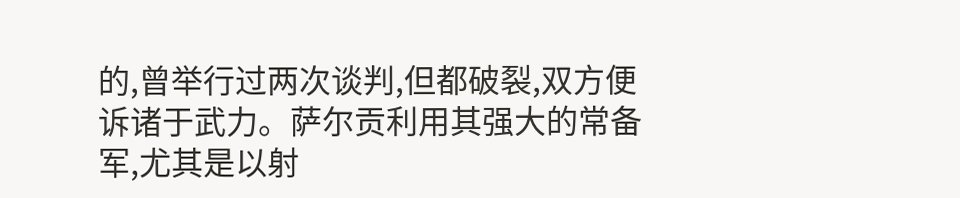的,曾举行过两次谈判,但都破裂,双方便诉诸于武力。萨尔贡利用其强大的常备军,尤其是以射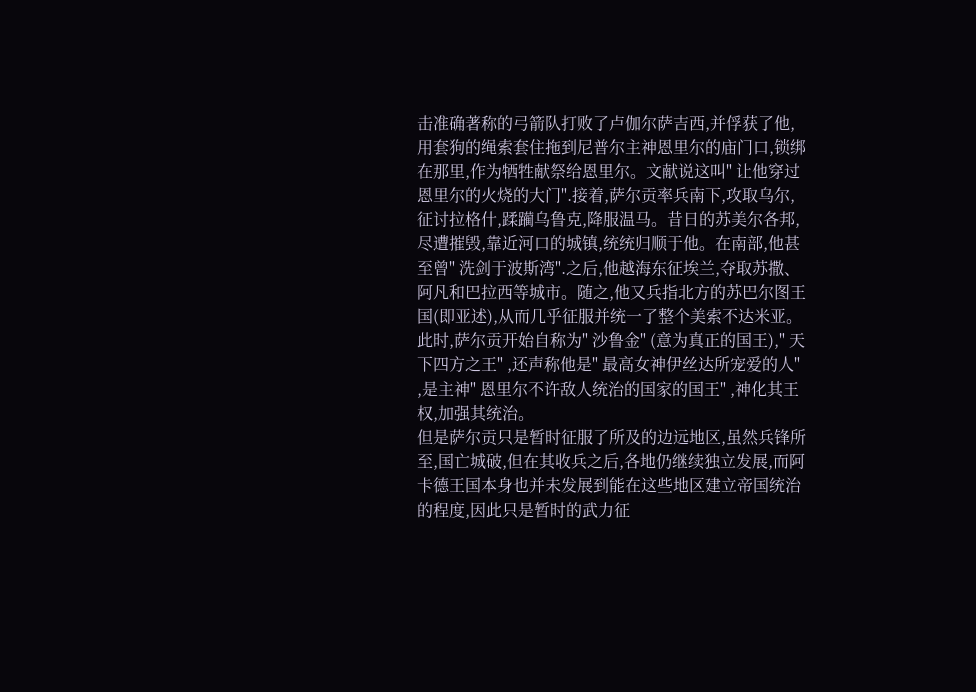击准确著称的弓箭队打败了卢伽尔萨吉西,并俘获了他,用套狗的绳索套住拖到尼普尔主神恩里尔的庙门口,锁绑在那里,作为牺牲献祭给恩里尔。文献说这叫" 让他穿过恩里尔的火烧的大门".接着,萨尔贡率兵南下,攻取乌尔,征讨拉格什,蹂躏乌鲁克,降服温马。昔日的苏美尔各邦,尽遭摧毁,靠近河口的城镇,统统归顺于他。在南部,他甚至曾" 洗剑于波斯湾".之后,他越海东征埃兰,夺取苏撒、阿凡和巴拉西等城市。随之,他又兵指北方的苏巴尔图王国(即亚述),从而几乎征服并统一了整个美索不达米亚。此时,萨尔贡开始自称为" 沙鲁金" (意为真正的国王)," 天下四方之王" ,还声称他是" 最高女神伊丝达所宠爱的人" ,是主神" 恩里尔不许敌人统治的国家的国王" ,神化其王权,加强其统治。
但是萨尔贡只是暂时征服了所及的边远地区,虽然兵锋所至,国亡城破,但在其收兵之后,各地仍继续独立发展,而阿卡德王国本身也并未发展到能在这些地区建立帝国统治的程度,因此只是暂时的武力征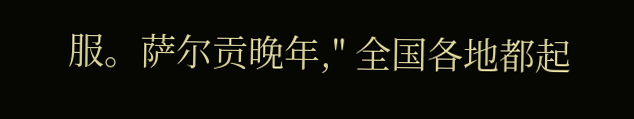服。萨尔贡晚年," 全国各地都起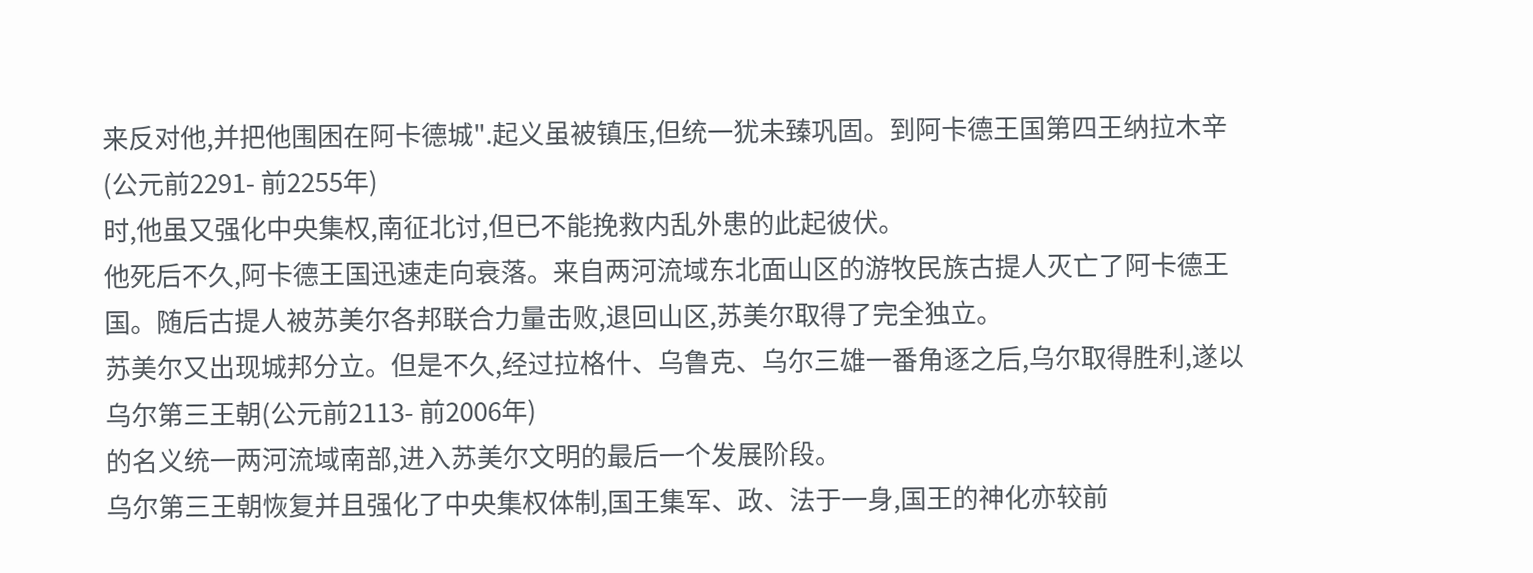来反对他,并把他围困在阿卡德城".起义虽被镇压,但统一犹未臻巩固。到阿卡德王国第四王纳拉木辛(公元前2291- 前2255年)
时,他虽又强化中央集权,南征北讨,但已不能挽救内乱外患的此起彼伏。
他死后不久,阿卡德王国迅速走向衰落。来自两河流域东北面山区的游牧民族古提人灭亡了阿卡德王国。随后古提人被苏美尔各邦联合力量击败,退回山区,苏美尔取得了完全独立。
苏美尔又出现城邦分立。但是不久,经过拉格什、乌鲁克、乌尔三雄一番角逐之后,乌尔取得胜利,遂以乌尔第三王朝(公元前2113- 前2006年)
的名义统一两河流域南部,进入苏美尔文明的最后一个发展阶段。
乌尔第三王朝恢复并且强化了中央集权体制,国王集军、政、法于一身,国王的神化亦较前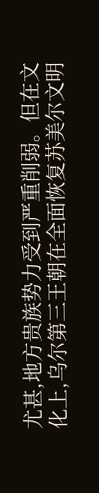尤甚,地方贵族势力受到严重削弱。但在文化上,乌尔第三王朝在全面恢复苏美尔文明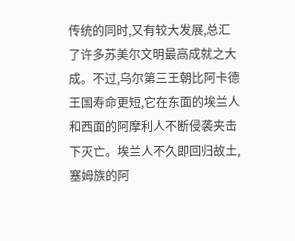传统的同时,又有较大发展,总汇了许多苏美尔文明最高成就之大成。不过,乌尔第三王朝比阿卡德王国寿命更短,它在东面的埃兰人和西面的阿摩利人不断侵袭夹击下灭亡。埃兰人不久即回归故土,塞姆族的阿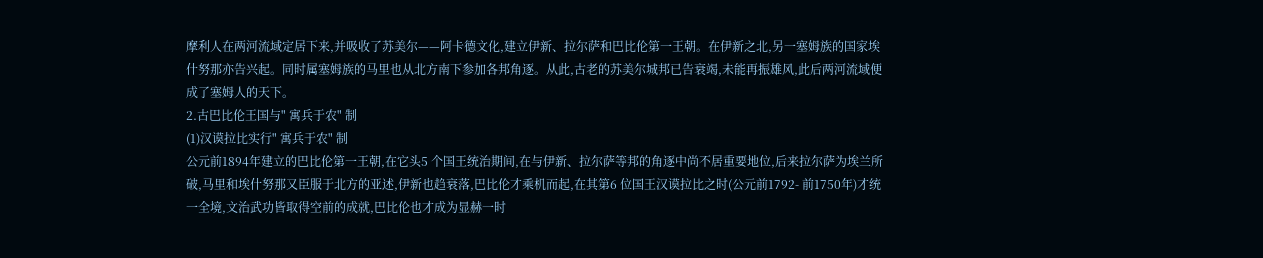摩利人在两河流域定居下来,并吸收了苏美尔——阿卡德文化,建立伊新、拉尔萨和巴比伦第一王朝。在伊新之北,另一塞姆族的国家埃什努那亦告兴起。同时属塞姆族的马里也从北方南下参加各邦角逐。从此,古老的苏美尔城邦已告衰竭,未能再振雄风,此后两河流域便成了塞姆人的天下。
2.古巴比伦王国与" 寓兵于农" 制
(1)汉谟拉比实行" 寓兵于农" 制
公元前1894年建立的巴比伦第一王朝,在它头5 个国王统治期间,在与伊新、拉尔萨等邦的角逐中尚不居重要地位,后来拉尔萨为埃兰所破,马里和埃什努那又臣服于北方的亚述,伊新也趋衰落,巴比伦才乘机而起,在其第6 位国王汉谟拉比之时(公元前1792- 前1750年)才统一全境,文治武功皆取得空前的成就,巴比伦也才成为显赫一时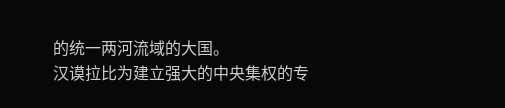的统一两河流域的大国。
汉谟拉比为建立强大的中央集权的专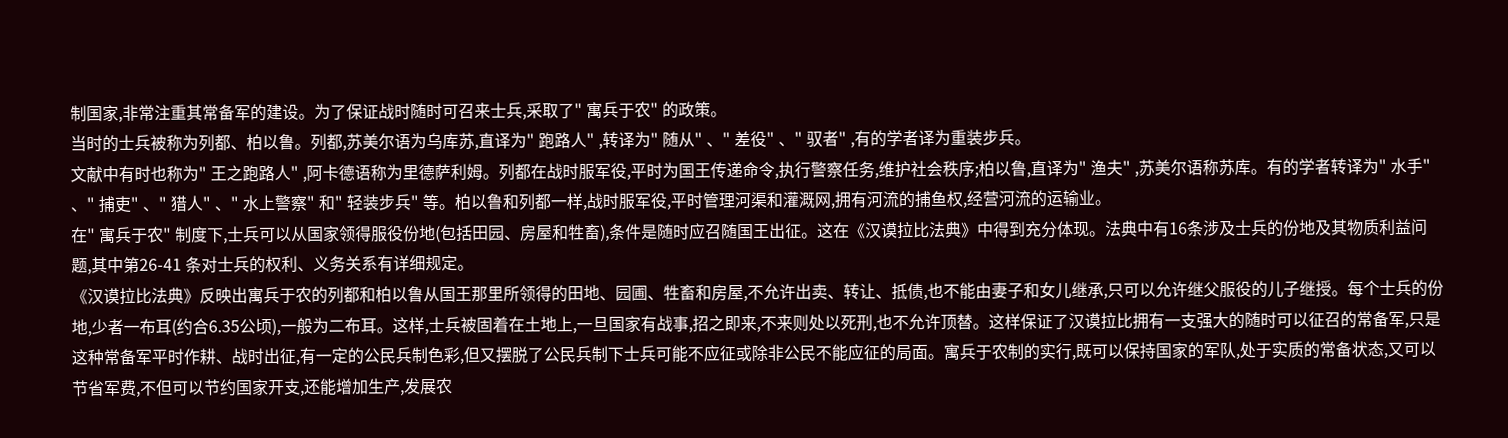制国家,非常注重其常备军的建设。为了保证战时随时可召来士兵,采取了" 寓兵于农" 的政策。
当时的士兵被称为列都、柏以鲁。列都,苏美尔语为乌库苏,直译为" 跑路人" ,转译为" 随从" 、" 差役" 、" 驭者" ,有的学者译为重装步兵。
文献中有时也称为" 王之跑路人" ,阿卡德语称为里德萨利姆。列都在战时服军役,平时为国王传递命令,执行警察任务,维护社会秩序;柏以鲁,直译为" 渔夫" ,苏美尔语称苏库。有的学者转译为" 水手" 、" 捕吏" 、" 猎人" 、" 水上警察" 和" 轻装步兵" 等。柏以鲁和列都一样,战时服军役,平时管理河渠和灌溉网,拥有河流的捕鱼权,经营河流的运输业。
在" 寓兵于农" 制度下,士兵可以从国家领得服役份地(包括田园、房屋和牲畜),条件是随时应召随国王出征。这在《汉谟拉比法典》中得到充分体现。法典中有16条涉及士兵的份地及其物质利益问题,其中第26-41 条对士兵的权利、义务关系有详细规定。
《汉谟拉比法典》反映出寓兵于农的列都和柏以鲁从国王那里所领得的田地、园圃、牲畜和房屋,不允许出卖、转让、抵债,也不能由妻子和女儿继承,只可以允许继父服役的儿子继授。每个士兵的份地,少者一布耳(约合6.35公顷),一般为二布耳。这样,士兵被固着在土地上,一旦国家有战事,招之即来,不来则处以死刑,也不允许顶替。这样保证了汉谟拉比拥有一支强大的随时可以征召的常备军,只是这种常备军平时作耕、战时出征,有一定的公民兵制色彩,但又摆脱了公民兵制下士兵可能不应征或除非公民不能应征的局面。寓兵于农制的实行,既可以保持国家的军队,处于实质的常备状态,又可以节省军费,不但可以节约国家开支,还能增加生产,发展农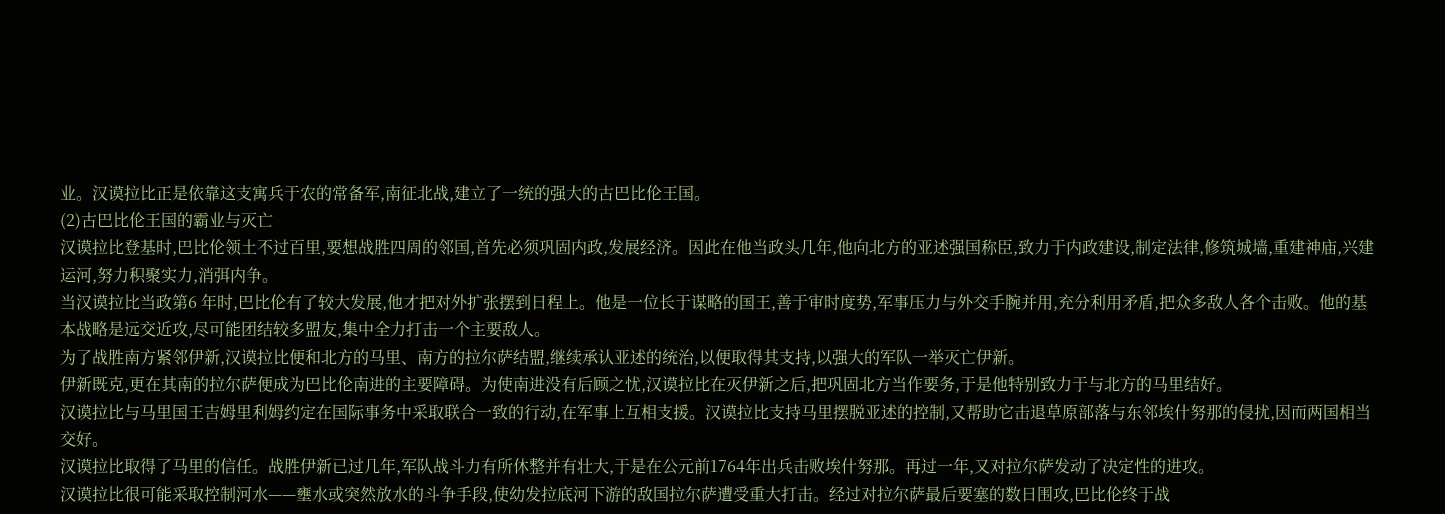业。汉谟拉比正是依靠这支寓兵于农的常备军,南征北战,建立了一统的强大的古巴比伦王国。
(2)古巴比伦王国的霸业与灭亡
汉谟拉比登基时,巴比伦领土不过百里,要想战胜四周的邻国,首先必须巩固内政,发展经济。因此在他当政头几年,他向北方的亚述强国称臣,致力于内政建设,制定法律,修筑城墙,重建神庙,兴建运河,努力积聚实力,消弭内争。
当汉谟拉比当政第6 年时,巴比伦有了较大发展,他才把对外扩张摆到日程上。他是一位长于谋略的国王,善于审时度势,军事压力与外交手腕并用,充分利用矛盾,把众多敌人各个击败。他的基本战略是远交近攻,尽可能团结较多盟友,集中全力打击一个主要敌人。
为了战胜南方紧邻伊新,汉谟拉比便和北方的马里、南方的拉尔萨结盟,继续承认亚述的统治,以便取得其支持,以强大的军队一举灭亡伊新。
伊新既克,更在其南的拉尔萨便成为巴比伦南进的主要障碍。为使南进没有后顾之忧,汉谟拉比在灭伊新之后,把巩固北方当作要务,于是他特别致力于与北方的马里结好。
汉谟拉比与马里国王吉姆里利姆约定在国际事务中采取联合一致的行动,在军事上互相支援。汉谟拉比支持马里摆脱亚述的控制,又帮助它击退草原部落与东邻埃什努那的侵扰,因而两国相当交好。
汉谟拉比取得了马里的信任。战胜伊新已过几年,军队战斗力有所休整并有壮大,于是在公元前1764年出兵击败埃什努那。再过一年,又对拉尔萨发动了决定性的进攻。
汉谟拉比很可能采取控制河水——壅水或突然放水的斗争手段,使幼发拉底河下游的敌国拉尔萨遭受重大打击。经过对拉尔萨最后要塞的数日围攻,巴比伦终于战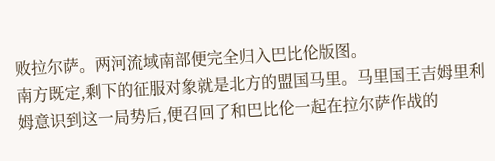败拉尔萨。两河流域南部便完全归入巴比伦版图。
南方既定,剩下的征服对象就是北方的盟国马里。马里国王吉姆里利姆意识到这一局势后,便召回了和巴比伦一起在拉尔萨作战的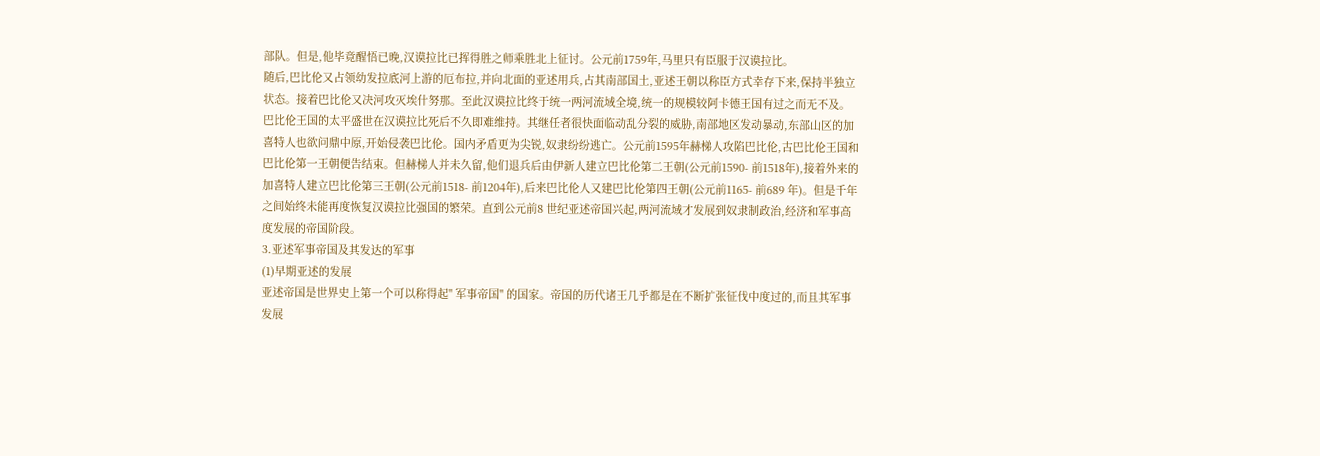部队。但是,他毕竟醒悟已晚,汉谟拉比已挥得胜之师乘胜北上征讨。公元前1759年,马里只有臣服于汉谟拉比。
随后,巴比伦又占领幼发拉底河上游的厄布拉,并向北面的亚述用兵,占其南部国土,亚述王朝以称臣方式幸存下来,保持半独立状态。接着巴比伦又决河攻灭埃什努那。至此汉谟拉比终于统一两河流域全境,统一的规模较阿卡德王国有过之而无不及。
巴比伦王国的太平盛世在汉谟拉比死后不久即难维持。其继任者很快面临动乱分裂的威胁,南部地区发动暴动,东部山区的加喜特人也欲问鼎中原,开始侵袭巴比伦。国内矛盾更为尖锐,奴隶纷纷逃亡。公元前1595年赫梯人攻陷巴比伦,古巴比伦王国和巴比伦第一王朝便告结束。但赫梯人并未久留,他们退兵后由伊新人建立巴比伦第二王朝(公元前1590- 前1518年),接着外来的加喜特人建立巴比伦第三王朝(公元前1518- 前1204年),后来巴比伦人又建巴比伦第四王朝(公元前1165- 前689 年)。但是千年之间始终未能再度恢复汉谟拉比强国的繁荣。直到公元前8 世纪亚述帝国兴起,两河流域才发展到奴隶制政治,经济和军事高度发展的帝国阶段。
3.亚述军事帝国及其发达的军事
(1)早期亚述的发展
亚述帝国是世界史上第一个可以称得起" 军事帝国" 的国家。帝国的历代诸王几乎都是在不断扩张征伐中度过的,而且其军事发展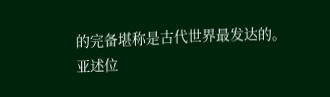的完备堪称是古代世界最发达的。
亚述位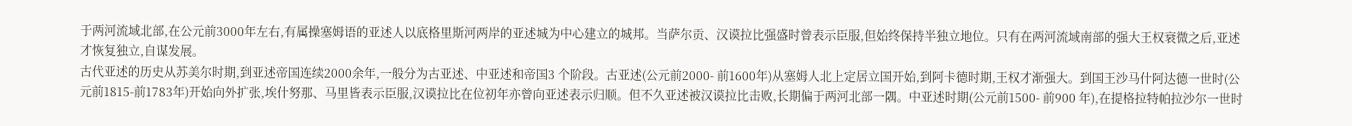于两河流域北部,在公元前3000年左右,有属操塞姆语的亚述人以底格里斯河两岸的亚述城为中心建立的城邦。当萨尔贡、汉谟拉比强盛时曾表示臣服,但始终保持半独立地位。只有在两河流域南部的强大王权衰微之后,亚述才恢复独立,自谋发展。
古代亚述的历史从苏美尔时期,到亚述帝国连续2000余年,一般分为古亚述、中亚述和帝国3 个阶段。古亚述(公元前2000- 前1600年)从塞姆人北上定居立国开始,到阿卡德时期,王权才渐强大。到国王沙马什阿达德一世时(公元前1815-前1783年)开始向外扩张,埃什努那、马里皆表示臣服,汉谟拉比在位初年亦曾向亚述表示归顺。但不久亚述被汉谟拉比击败,长期偏于两河北部一隅。中亚述时期(公元前1500- 前900 年),在提格拉特帕拉沙尔一世时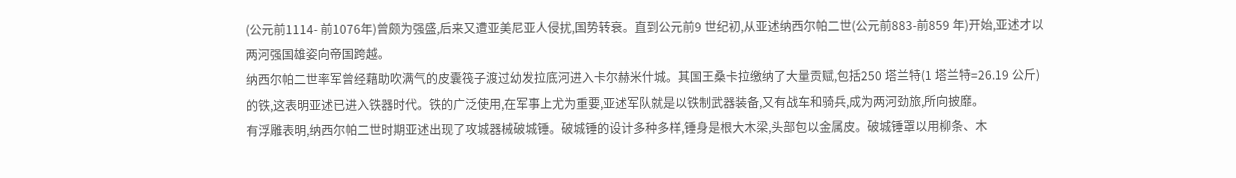(公元前1114- 前1076年)曾颇为强盛,后来又遭亚美尼亚人侵扰,国势转衰。直到公元前9 世纪初,从亚述纳西尔帕二世(公元前883-前859 年)开始,亚述才以两河强国雄姿向帝国跨越。
纳西尔帕二世率军曾经藉助吹满气的皮囊筏子渡过幼发拉底河进入卡尔赫米什城。其国王桑卡拉缴纳了大量贡赋,包括250 塔兰特(1 塔兰特=26.19 公斤)的铁,这表明亚述已进入铁器时代。铁的广泛使用,在军事上尤为重要,亚述军队就是以铁制武器装备,又有战车和骑兵,成为两河劲旅,所向披靡。
有浮雕表明,纳西尔帕二世时期亚述出现了攻城器械破城锤。破城锤的设计多种多样,锤身是根大木梁,头部包以金属皮。破城锤罩以用柳条、木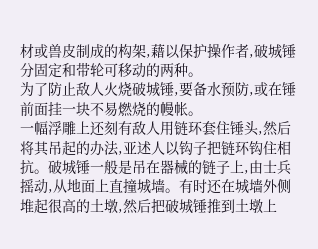材或兽皮制成的构架,藉以保护操作者,破城锤分固定和带轮可移动的两种。
为了防止敌人火烧破城锤,要备水预防,或在锤前面挂一块不易燃烧的幔帐。
一幅浮雕上还刻有敌人用链环套住锤头,然后将其吊起的办法,亚述人以钩子把链环钩住相抗。破城锤一般是吊在器械的链子上,由士兵摇动,从地面上直撞城墙。有时还在城墙外侧堆起很高的土墩,然后把破城锤推到土墩上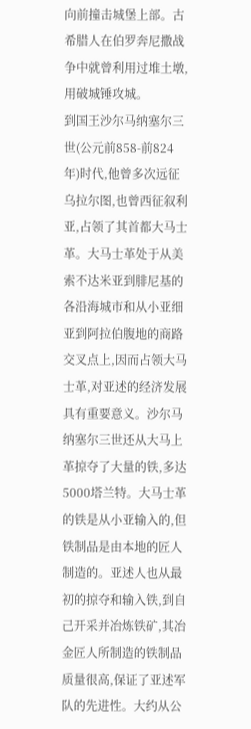向前撞击城堡上部。古希腊人在伯罗奔尼撒战争中就曾利用过堆土墩,用破城锤攻城。
到国王沙尔马纳塞尔三世(公元前858-前824 年)时代,他曾多次远征乌拉尔图,也曾西征叙利亚,占领了其首都大马士革。大马士革处于从美索不达米亚到腓尼基的各沿海城市和从小亚细亚到阿拉伯腹地的商路交叉点上,因而占领大马士革,对亚述的经济发展具有重要意义。沙尔马纳塞尔三世还从大马上革掠夺了大量的铁,多达5000塔兰特。大马士革的铁是从小亚输入的,但铁制品是由本地的匠人制造的。亚述人也从最初的掠夺和输入铁,到自己开采并冶炼铁矿,其冶金匠人所制造的铁制品质量很高,保证了亚述军队的先进性。大约从公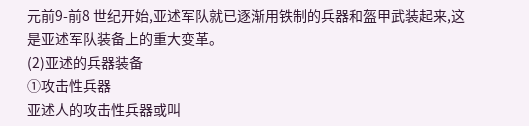元前9-前8 世纪开始,亚述军队就已逐渐用铁制的兵器和盔甲武装起来,这是亚述军队装备上的重大变革。
(2)亚述的兵器装备
①攻击性兵器
亚述人的攻击性兵器或叫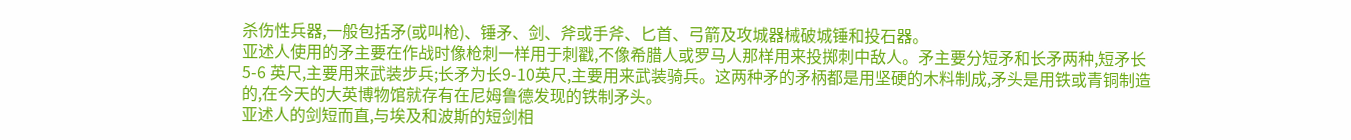杀伤性兵器,一般包括矛(或叫枪)、锤矛、剑、斧或手斧、匕首、弓箭及攻城器械破城锤和投石器。
亚述人使用的矛主要在作战时像枪刺一样用于刺戳,不像希腊人或罗马人那样用来投掷刺中敌人。矛主要分短矛和长矛两种,短矛长5-6 英尺,主要用来武装步兵;长矛为长9-10英尺,主要用来武装骑兵。这两种矛的矛柄都是用坚硬的木料制成,矛头是用铁或青铜制造的,在今天的大英博物馆就存有在尼姆鲁德发现的铁制矛头。
亚述人的剑短而直,与埃及和波斯的短剑相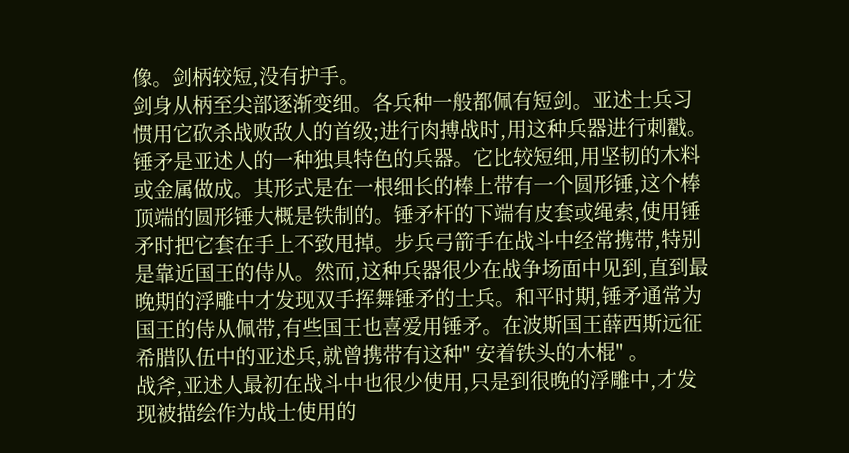像。剑柄较短,没有护手。
剑身从柄至尖部逐渐变细。各兵种一般都佩有短剑。亚述士兵习惯用它砍杀战败敌人的首级;进行肉搏战时,用这种兵器进行刺戳。
锤矛是亚述人的一种独具特色的兵器。它比较短细,用坚韧的木料或金属做成。其形式是在一根细长的棒上带有一个圆形锤,这个棒顶端的圆形锤大概是铁制的。锤矛杆的下端有皮套或绳索,使用锤矛时把它套在手上不致甩掉。步兵弓箭手在战斗中经常携带,特别是靠近国王的侍从。然而,这种兵器很少在战争场面中见到,直到最晚期的浮雕中才发现双手挥舞锤矛的士兵。和平时期,锤矛通常为国王的侍从佩带,有些国王也喜爱用锤矛。在波斯国王薛西斯远征希腊队伍中的亚述兵,就曾携带有这种" 安着铁头的木棍" 。
战斧,亚述人最初在战斗中也很少使用,只是到很晚的浮雕中,才发现被描绘作为战士使用的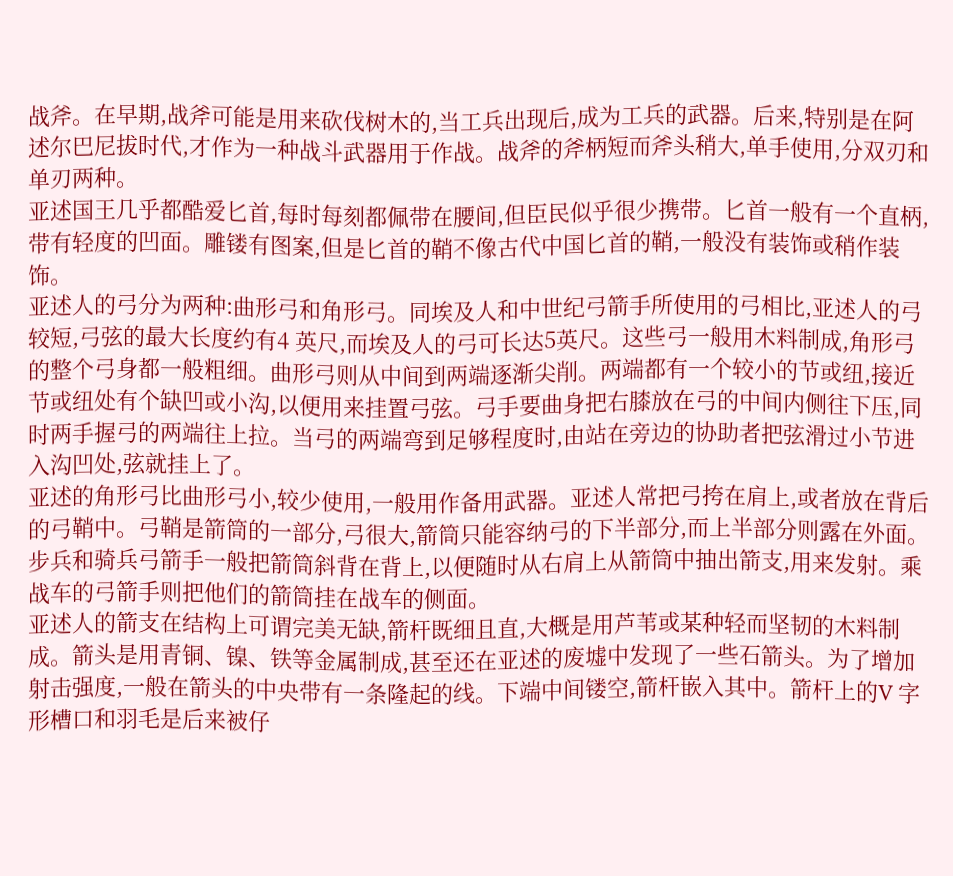战斧。在早期,战斧可能是用来砍伐树木的,当工兵出现后,成为工兵的武器。后来,特别是在阿述尔巴尼拔时代,才作为一种战斗武器用于作战。战斧的斧柄短而斧头稍大,单手使用,分双刃和单刃两种。
亚述国王几乎都酷爱匕首,每时每刻都佩带在腰间,但臣民似乎很少携带。匕首一般有一个直柄,带有轻度的凹面。雕镂有图案,但是匕首的鞘不像古代中国匕首的鞘,一般没有装饰或稍作装饰。
亚述人的弓分为两种:曲形弓和角形弓。同埃及人和中世纪弓箭手所使用的弓相比,亚述人的弓较短,弓弦的最大长度约有4 英尺,而埃及人的弓可长达5英尺。这些弓一般用木料制成,角形弓的整个弓身都一般粗细。曲形弓则从中间到两端逐渐尖削。两端都有一个较小的节或纽,接近节或纽处有个缺凹或小沟,以便用来挂置弓弦。弓手要曲身把右膝放在弓的中间内侧往下压,同时两手握弓的两端往上拉。当弓的两端弯到足够程度时,由站在旁边的协助者把弦滑过小节进入沟凹处,弦就挂上了。
亚述的角形弓比曲形弓小,较少使用,一般用作备用武器。亚述人常把弓挎在肩上,或者放在背后的弓鞘中。弓鞘是箭筒的一部分,弓很大,箭筒只能容纳弓的下半部分,而上半部分则露在外面。
步兵和骑兵弓箭手一般把箭筒斜背在背上,以便随时从右肩上从箭筒中抽出箭支,用来发射。乘战车的弓箭手则把他们的箭筒挂在战车的侧面。
亚述人的箭支在结构上可谓完美无缺,箭杆既细且直,大概是用芦苇或某种轻而坚韧的木料制成。箭头是用青铜、镍、铁等金属制成,甚至还在亚述的废墟中发现了一些石箭头。为了增加射击强度,一般在箭头的中央带有一条隆起的线。下端中间镂空,箭杆嵌入其中。箭杆上的V 字形槽口和羽毛是后来被仔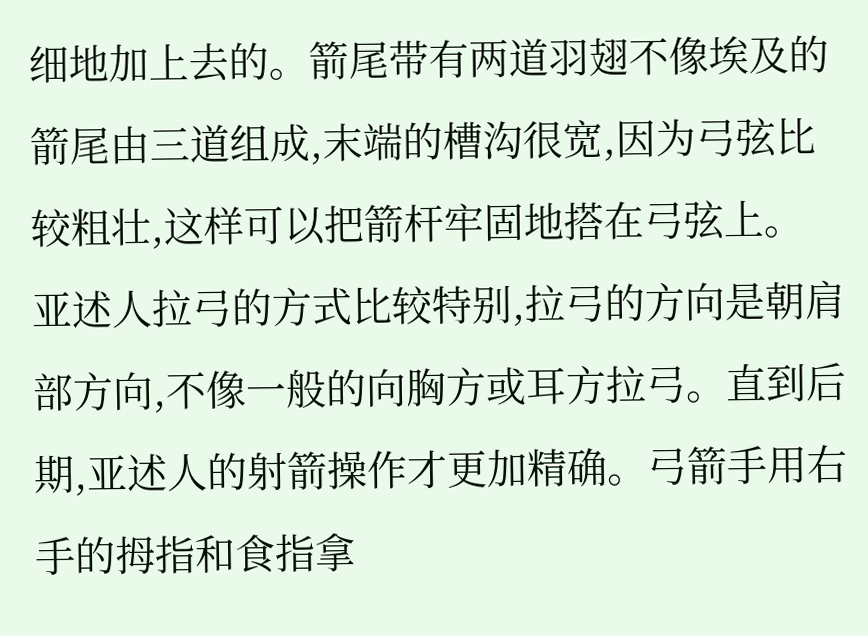细地加上去的。箭尾带有两道羽翅不像埃及的箭尾由三道组成,末端的槽沟很宽,因为弓弦比较粗壮,这样可以把箭杆牢固地搭在弓弦上。
亚述人拉弓的方式比较特别,拉弓的方向是朝肩部方向,不像一般的向胸方或耳方拉弓。直到后期,亚述人的射箭操作才更加精确。弓箭手用右手的拇指和食指拿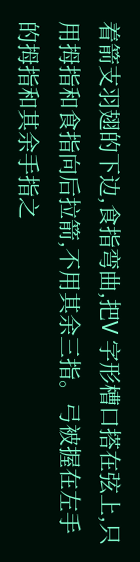着箭支羽翅的下边,食指弯曲,把V 字形槽口搭在弦上,只用拇指和食指向后拉箭,不用其余三指。弓被握在左手的拇指和其余手指之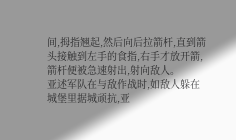间,拇指翘起,然后向后拉箭杆,直到箭头接触到左手的食指,右手才放开箭,箭杆便被急速射出,射向敌人。
亚述军队在与敌作战时,如敌人躲在城堡里据城顽抗,亚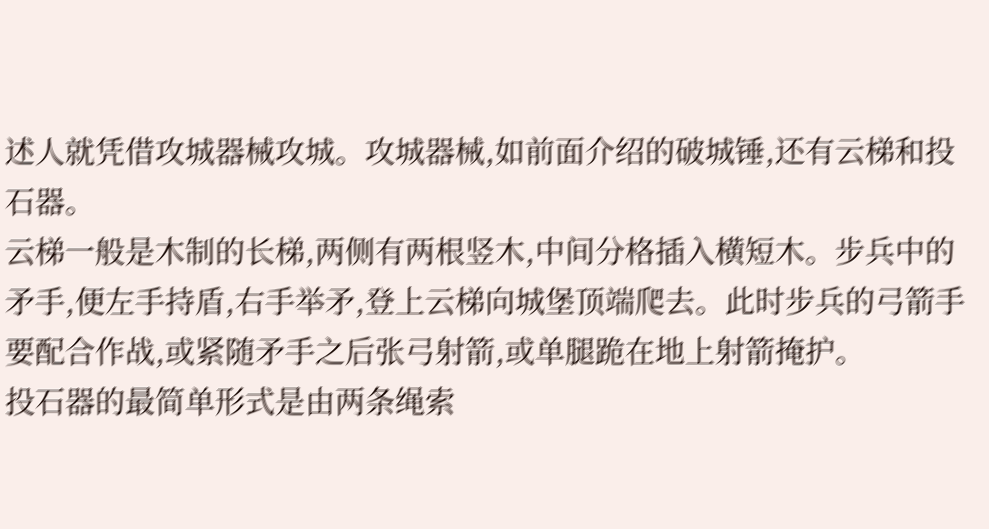述人就凭借攻城器械攻城。攻城器械,如前面介绍的破城锤,还有云梯和投石器。
云梯一般是木制的长梯,两侧有两根竖木,中间分格插入横短木。步兵中的矛手,便左手持盾,右手举矛,登上云梯向城堡顶端爬去。此时步兵的弓箭手要配合作战,或紧随矛手之后张弓射箭,或单腿跪在地上射箭掩护。
投石器的最简单形式是由两条绳索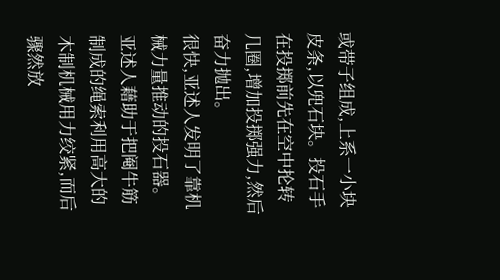或带子组成,上系一小块皮条,以兜石块。投石手在投掷前先在空中抡转几圈,增加投掷强力,然后奋力抛出。
很快,亚述人发明了靠机械力量推动的投石器。亚述人藉助于把阉牛筋制成的绳索利用高大的木制机械用力绞紧,而后骤然放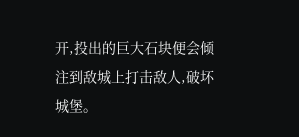开,投出的巨大石块便会倾注到敌城上打击敌人,破坏城堡。